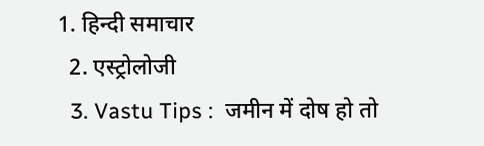1. हिन्दी समाचार
  2. एस्ट्रोलोजी
  3. Vastu Tips :  जमीन में दोष हो तो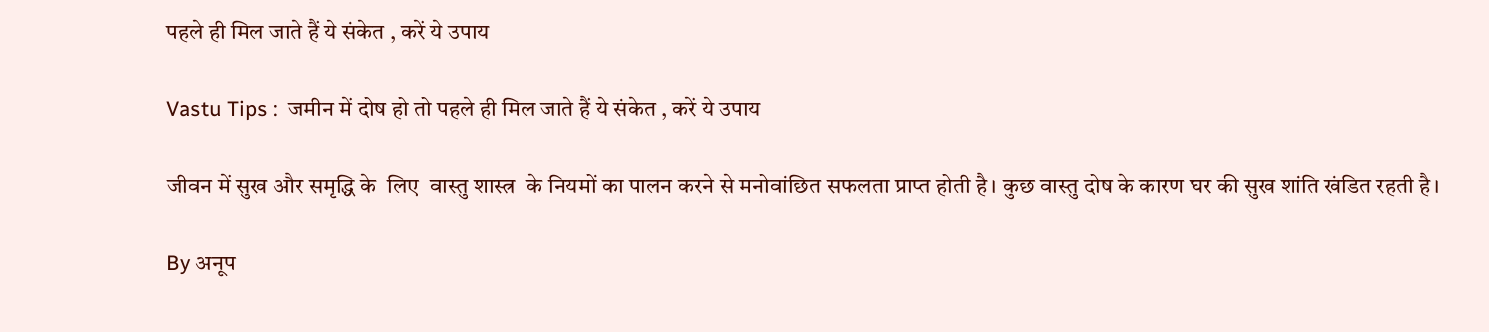पहले ही मिल जाते हैं ये संकेत , करें ये उपाय

Vastu Tips :  जमीन में दोष हो तो पहले ही मिल जाते हैं ये संकेत , करें ये उपाय

जीवन में सुख और समृद्धि के  लिए  वास्तु शास्त्र  के नियमों का पालन करने से मनोवांछित सफलता प्राप्त होती है। कुछ वास्तु दोष के कारण घर की सुख शांति खंडित रहती है।

By अनूप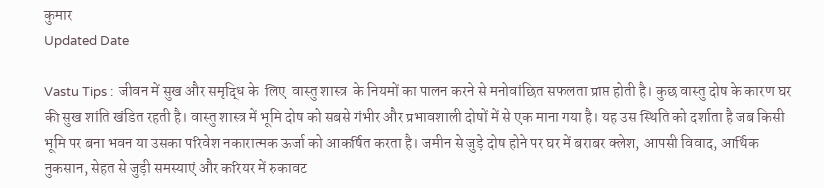कुमार
Updated Date

Vastu Tips :  जीवन में सुख और समृद्धि के  लिए  वास्तु शास्त्र  के नियमों का पालन करने से मनोवांछित सफलता प्राप्त होती है। कुछ वास्तु दोष के कारण घर की सुख शांति खंडित रहती है। वास्तु शास्त्र में भूमि दोष को सबसे गंभीर और प्रभावशाली दोषों में से एक माना गया है। यह उस स्थिति को दर्शाता है जब किसी भूमि पर बना भवन या उसका परिवेश नकारात्मक ऊर्जा को आकर्षित करता है। जमीन से जुड़े दोष होने पर घर में बराबर क्लेश, आपसी विवाद, आर्थिक नुकसान, सेहत से जुड़ी समस्याएं और करियर में रुकावट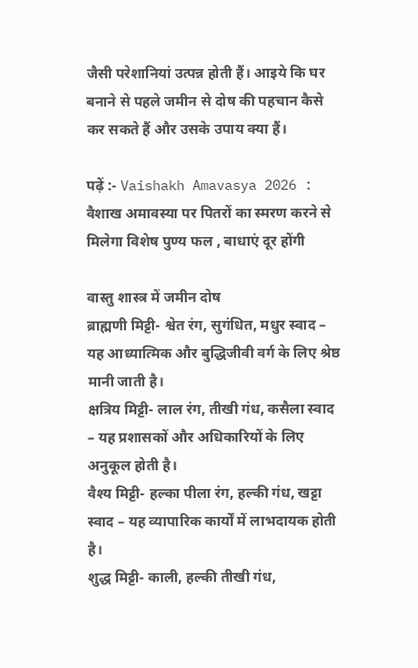जैसी परेशानियां उत्पन्न होती हैं। आइये कि घर बनाने से पहले जमीन से दोष की पहचान कैसे कर सकते हैं और उसके उपाय क्या हैं।

पढ़ें :- Vaishakh Amavasya 2026 : वैशाख अमावस्या पर पितरों का स्मरण करने से मिलेगा विशेष पुण्य फल , बाधाएं दूर होंगी

वास्तु शास्त्र में जमीन दोष
ब्राह्मणी मिट्टी- श्वेत रंग, सुगंधित, मधुर स्वाद – यह आध्यात्मिक और बुद्धिजीवी वर्ग के लिए श्रेष्ठ मानी जाती है।
क्षत्रिय मिट्टी- लाल रंग, तीखी गंध, कसैला स्वाद – यह प्रशासकों और अधिकारियों के लिए अनुकूल होती है।
वैश्य मिट्टी- हल्का पीला रंग, हल्की गंध, खट्टा स्वाद – यह व्यापारिक कार्यों में लाभदायक होती है।
शुद्ध मिट्टी- काली, हल्की तीखी गंध,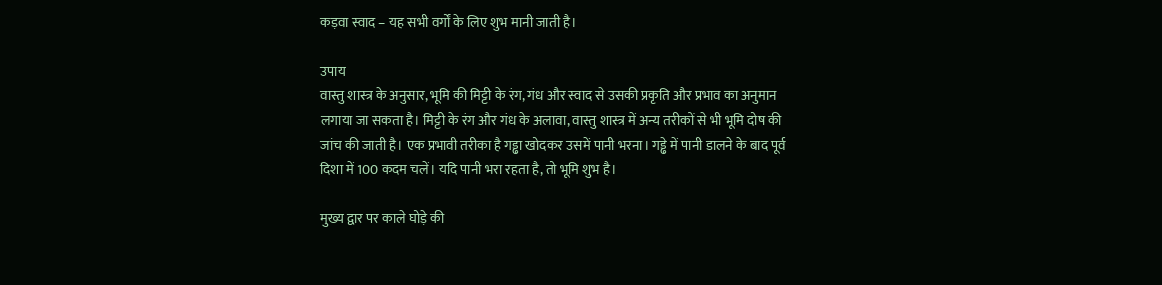कड़वा स्वाद – यह सभी वर्गों के लिए शुभ मानी जाती है।

उपाय
वास्तु शास्त्र के अनुसार, भूमि की मिट्टी के रंग, गंध और स्वाद से उसकी प्रकृति और प्रभाव का अनुमान लगाया जा सकता है। मिट्टी के रंग और गंध के अलावा, वास्तु शास्त्र में अन्य तरीकों से भी भूमि दोष की जांच की जाती है। एक प्रभावी तरीका है गड्ढा खोदकर उसमें पानी भरना। गड्ढे में पानी डालने के बाद पूर्व दिशा में 100 कदम चलें। यदि पानी भरा रहता है, तो भूमि शुभ है।

मुख्य द्वार पर काले घोड़े की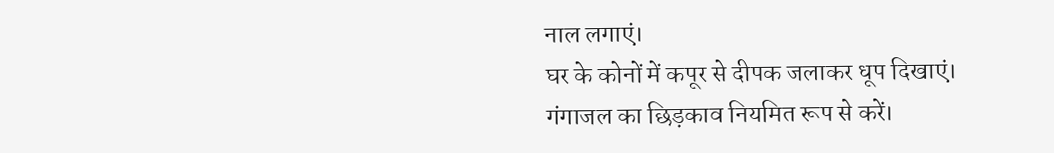नाल लगाएं।
घर के कोनों में कपूर से दीपक जलाकर धूप दिखाएं।
गंगाजल का छिड़काव नियमित रूप से करें।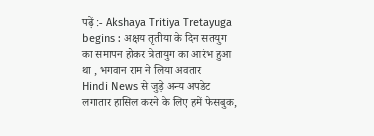पढ़ें :- Akshaya Tritiya Tretayuga begins : अक्षय तृतीया के दिन सतयुग का समापन होकर त्रेतायुग का आरंभ हुआ था , भगवान राम ने लिया अवतार
Hindi News से जुड़े अन्य अपडेट लगातार हासिल करने के लिए हमें फेसबुक,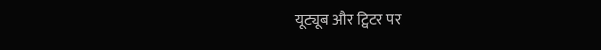यूट्यूब और ट्विटर पर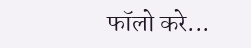फॉलो करे...